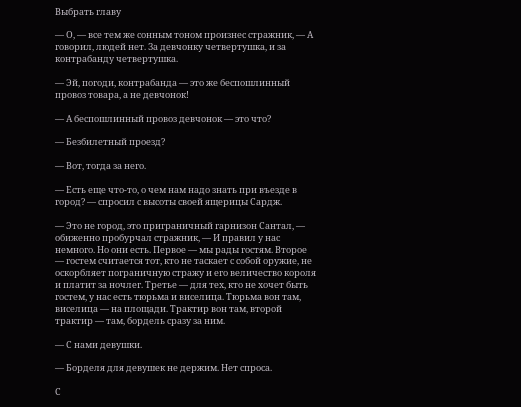Выбрать главу

— О, — все тем же сонным тоном произнес стражник, — А говорил, людей нет. За девчонку четвертушка, и за контрабанду четвертушка.

— Эй, погоди, контрабанда — это же беспошлинный провоз товара, а не девчонок!

— А беспошлинный провоз девчонок — это что?

— Безбилетный проезд?

— Вот, тогда за него.

— Есть еще что-то, о чем нам надо знать при въезде в город? — спросил с высоты своей ящерицы Сардж.

— Это не город, это приграничный гарнизон Сантал, — обиженно пробурчал стражник, — И правил у нас немного. Но они есть. Первое — мы рады гостям. Второе — гостем считается тот, кто не таскает с собой оружие, не оскорбляет пограничную стражу и его величество короля и платит за ночлег. Третье — для тех, кто не хочет быть гостем, у нас есть тюрьма и виселица. Тюрьма вон там, виселица — на площади. Трактир вон там, второй трактир — там, бордель сразу за ним.

— С нами девушки.

— Борделя для девушек не держим. Нет спроса.

С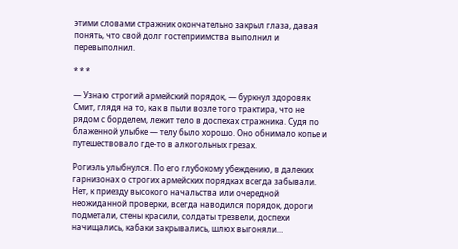этими словами стражник окончательно закрыл глаза, давая понять, что свой долг гостеприимства выполнил и перевыполнил.

* * *

— Узнаю строгий армейский порядок, — буркнул здоровяк Смит, глядя на то, как в пыли возле того трактира, что не рядом с борделем, лежит тело в доспехах стражника. Судя по блаженной улыбке — телу было хорошо. Оно обнимало копье и путешествовало где-то в алкогольных грезах.

Рогиэль улыбнулся. По его глубокому убеждению, в далеких гарнизонах о строгих армейских порядках всегда забывали. Нет, к приезду высокого начальства или очередной неожиданной проверки, всегда наводился порядок, дороги подметали, стены красили, солдаты трезвели, доспехи начищались, кабаки закрывались, шлюх выгоняли…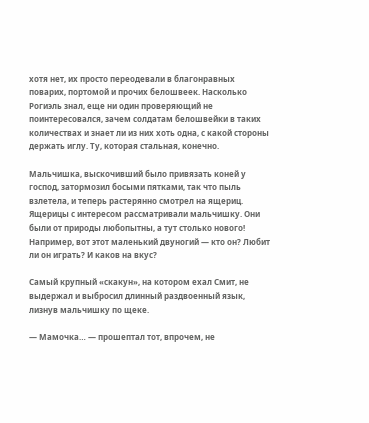хотя нет, их просто переодевали в благонравных поварих, портомой и прочих белошвеек. Насколько Рогиэль знал, еще ни один проверяющий не поинтересовался, зачем солдатам белошвейки в таких количествах и знает ли из них хоть одна, с какой стороны держать иглу. Ту, которая стальная, конечно.

Мальчишка, выскочивший было привязать коней у господ, затормозил босыми пятками, так что пыль взлетела, и теперь растерянно смотрел на ящериц. Ящерицы с интересом рассматривали мальчишку. Они были от природы любопытны, а тут столько нового! Например, вот этот маленький двуногий — кто он? Любит ли он играть? И каков на вкус?

Самый крупный «скакун», на котором ехал Смит, не выдержал и выбросил длинный раздвоенный язык, лизнув мальчишку по щеке.

— Мамочка… — прошептал тот, впрочем, не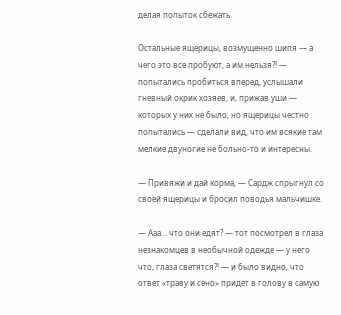делая попыток сбежать.

Остальные ящерицы, возмущенно шипя — а чего это все пробуют, а им нельзя?! — попытались пробиться вперед, услышали гневный окрик хозяев, и, прижав уши — которых у них не было, но ящерицы честно попытались — сделали вид, что им всякие там мелкие двуногие не больно-то и интересны.

— Привяжи и дай корма, — Сардж спрыгнул со своей ящерицы и бросил поводья мальчишке.

— Ааа… что они едят? — тот посмотрел в глаза незнакомцев в необычной одежде — у него что, глаза светятся?! — и было видно, что ответ «траву и сено» придет в голову в самую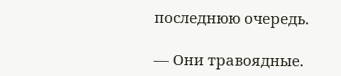последнюю очередь.

— Они травоядные.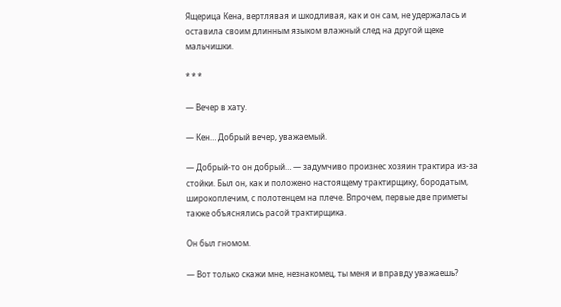Ящерица Кена, вертлявая и шкодливая, как и он сам, не удержалась и оставила своим длинным языком влажный след на другой щеке мальчишки.

* * *

— Вечер в хату.

— Кен… Добрый вечер, уважаемый.

— Добрый-то он добрый… — задумчиво произнес хозяин трактира из-за стойки. Был он, как и положено настоящему трактирщику, бородатым, широкоплечим, с полотенцем на плече. Впрочем, первые две приметы также объяснялись расой трактирщика.

Он был гномом.

— Вот только скажи мне, незнакомец, ты меня и вправду уважаешь?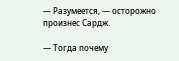— Разумеется, — осторожно произнес Сардж.

— Тогда почему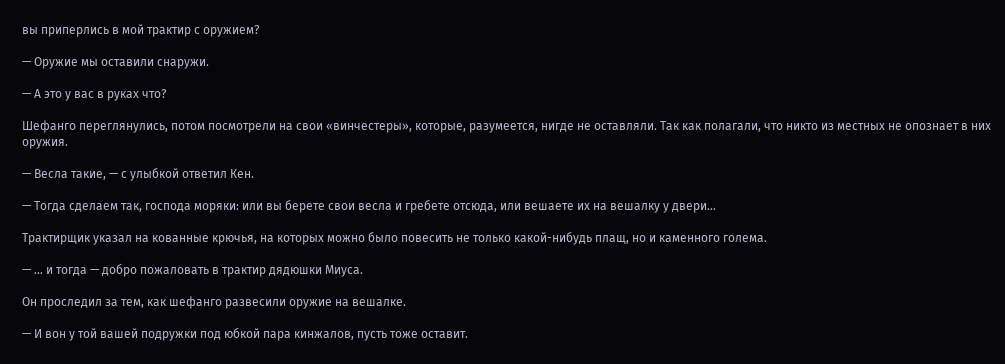вы приперлись в мой трактир с оружием?

— Оружие мы оставили снаружи.

— А это у вас в руках что?

Шефанго переглянулись, потом посмотрели на свои «винчестеры», которые, разумеется, нигде не оставляли. Так как полагали, что никто из местных не опознает в них оружия.

— Весла такие, — с улыбкой ответил Кен.

— Тогда сделаем так, господа моряки: или вы берете свои весла и гребете отсюда, или вешаете их на вешалку у двери…

Трактирщик указал на кованные крючья, на которых можно было повесить не только какой-нибудь плащ, но и каменного голема.

— … и тогда — добро пожаловать в трактир дядюшки Миуса.

Он проследил за тем, как шефанго развесили оружие на вешалке.

— И вон у той вашей подружки под юбкой пара кинжалов, пусть тоже оставит.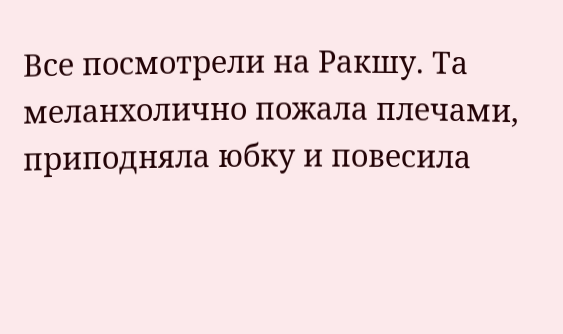Все посмотрели на Ракшу. Та меланхолично пожала плечами, приподняла юбку и повесила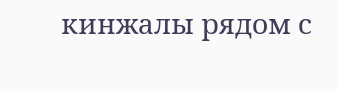кинжалы рядом с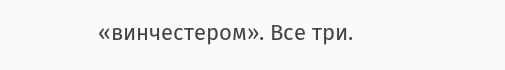«винчестером». Все три.